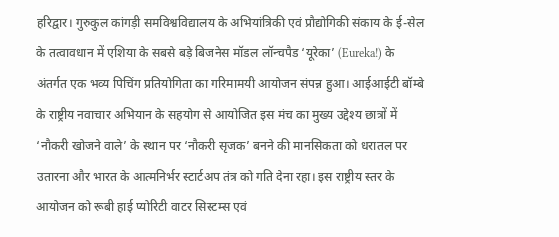हरिद्वार। गुरुकुल कांगड़ी समविश्वविद्यालय के अभियांत्रिकी एवं प्रौद्योगिकी संकाय के ई-सेल के तत्वावधान में एशिया के सबसे बड़े बिजनेस मॉडल लॉन्चपैड ‘यूरेका’ (Eureka!) के अंतर्गत एक भव्य पिचिंग प्रतियोगिता का गरिमामयी आयोजन संपन्न हुआ। आईआईटी बॉम्बे के राष्ट्रीय नवाचार अभियान के सहयोग से आयोजित इस मंच का मुख्य उद्देश्य छात्रों में ‘नौकरी खोजने वाले’ के स्थान पर ‘नौकरी सृजक’ बनने की मानसिकता को धरातल पर उतारना और भारत के आत्मनिर्भर स्टार्टअप तंत्र को गति देना रहा। इस राष्ट्रीय स्तर के आयोजन को रूबी हाई प्योरिटी वाटर सिस्टम्स एवं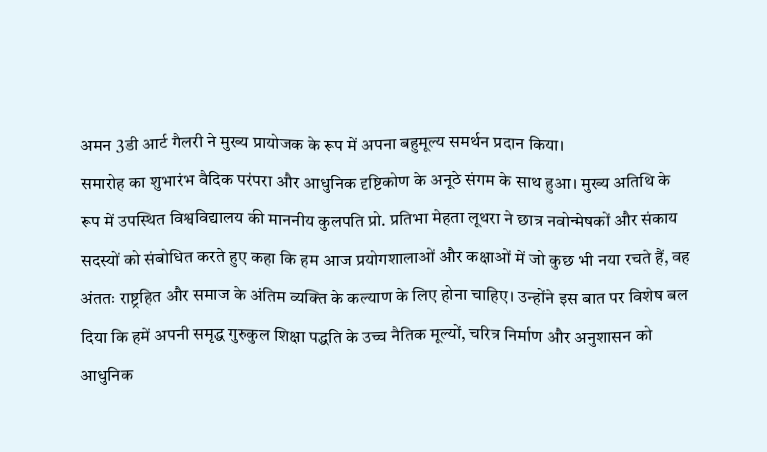अमन 3डी आर्ट गैलरी ने मुख्य प्रायोजक के रूप में अपना बहुमूल्य समर्थन प्रदान किया।
समारोह का शुभारंभ वैदिक परंपरा और आधुनिक दृष्टिकोण के अनूठे संगम के साथ हुआ। मुख्य अतिथि के रूप में उपस्थित विश्वविद्यालय की माननीय कुलपति प्रो. प्रतिभा मेहता लूथरा ने छात्र नवोन्मेषकों और संकाय सदस्यों को संबोधित करते हुए कहा कि हम आज प्रयोगशालाओं और कक्षाओं में जो कुछ भी नया रचते हैं, वह अंततः राष्ट्रहित और समाज के अंतिम व्यक्ति के कल्याण के लिए होना चाहिए। उन्होंने इस बात पर विशेष बल दिया कि हमें अपनी समृद्ध गुरुकुल शिक्षा पद्धति के उच्च नैतिक मूल्यों, चरित्र निर्माण और अनुशासन को आधुनिक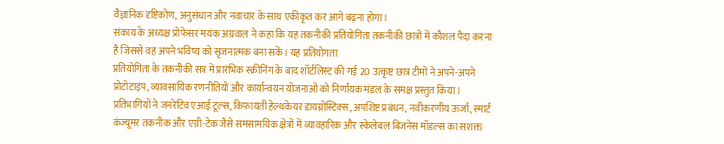वैज्ञानिक दृष्टिकोण, अनुसंधान और नवाचार के साथ एकीकृत कर आगे बढ़ना होगा।
संकाय के अध्यक्ष प्रोफेसर मयंक अग्रवाल ने कहा कि यह तकनीकी प्रतियोगिता तकनीकी छात्रों में कौशल पैदा करना है जिससे वह अपने भविष्य को सृजनात्मक बना सकें। यह प्रतियोगता
प्रतियोगिता के तकनीकी सत्र में प्रारंभिक स्क्रीनिंग के बाद शॉर्टलिस्ट की गई 20 उत्कृष्ट छात्र टीमों ने अपने-अपने प्रोटोटाइप, व्यावसायिक रणनीतियों और कार्यान्वयन योजनाओं को निर्णायक मंडल के समक्ष प्रस्तुत किया। प्रतिभागियों ने जनरेटिव एआई टूल्स, किफायती हेल्थकेयर डायग्नोस्टिक्स, अपशिष्ट प्रबंधन, नवीकरणीय ऊर्जा, स्मार्ट कंज्यूमर तकनीक और एग्री-टेक जैसे समसामयिक क्षेत्रों में व्यावहारिक और स्केलेबल बिजनेस मॉडल्स का सशक्त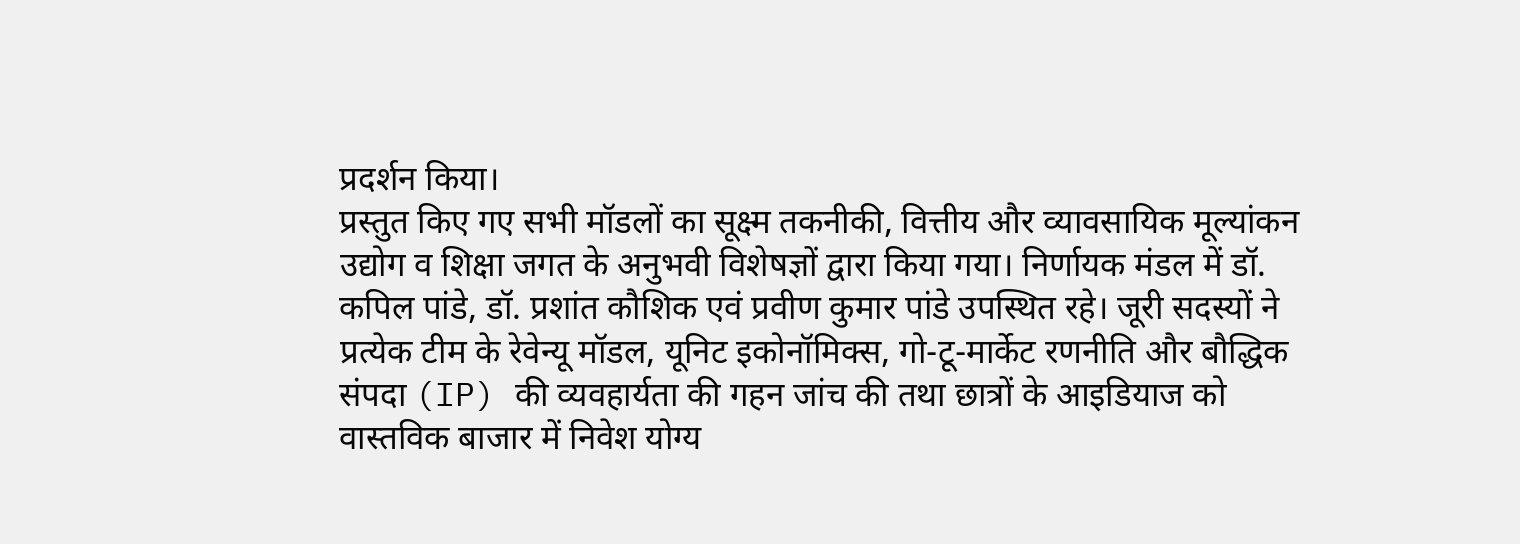प्रदर्शन किया।
प्रस्तुत किए गए सभी मॉडलों का सूक्ष्म तकनीकी, वित्तीय और व्यावसायिक मूल्यांकन उद्योग व शिक्षा जगत के अनुभवी विशेषज्ञों द्वारा किया गया। निर्णायक मंडल में डॉ. कपिल पांडे, डॉ. प्रशांत कौशिक एवं प्रवीण कुमार पांडे उपस्थित रहे। जूरी सदस्यों ने प्रत्येक टीम के रेवेन्यू मॉडल, यूनिट इकोनॉमिक्स, गो-टू-मार्केट रणनीति और बौद्धिक संपदा (IP) की व्यवहार्यता की गहन जांच की तथा छात्रों के आइडियाज को वास्तविक बाजार में निवेश योग्य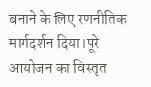बनाने के लिए रणनीतिक मार्गदर्शन दिया।पूरे आयोजन का विस्तृत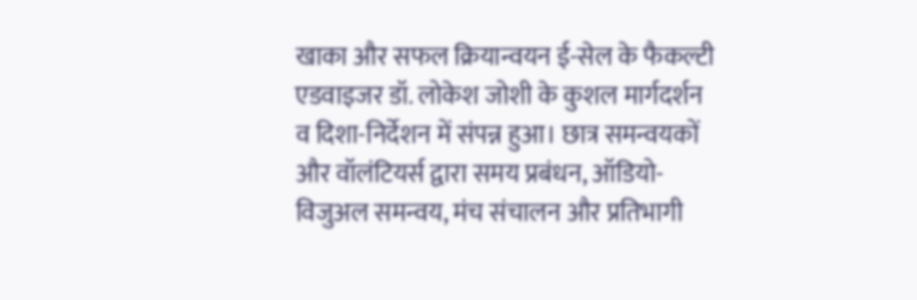खाका और सफल क्रियान्वयन ई-सेल के फैकल्टी एडवाइजर डॉ. लोकेश जोशी के कुशल मार्गदर्शन व दिशा-निर्देशन में संपन्न हुआ। छात्र समन्वयकों और वॉलंटियर्स द्वारा समय प्रबंधन, ऑडियो-विजुअल समन्वय, मंच संचालन और प्रतिभागी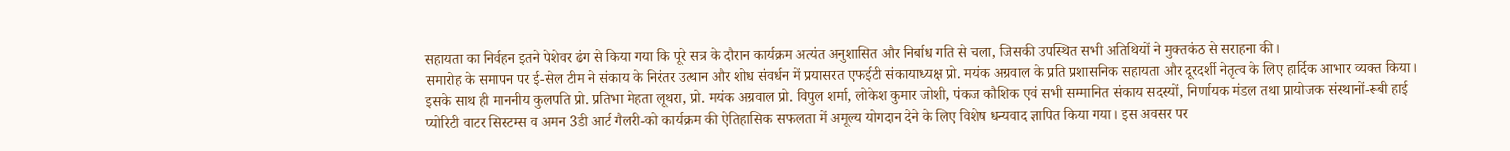सहायता का निर्वहन इतने पेशेवर ढंग से किया गया कि पूरे सत्र के दौरान कार्यक्रम अत्यंत अनुशासित और निर्बाध गति से चला, जिसकी उपस्थित सभी अतिथियों ने मुक्तकंठ से सराहना की।
समारोह के समापन पर ई-सेल टीम ने संकाय के निरंतर उत्थान और शोध संवर्धन में प्रयासरत एफईटी संकायाध्यक्ष प्रो. मयंक अग्रवाल के प्रति प्रशासनिक सहायता और दूरदर्शी नेतृत्व के लिए हार्दिक आभार व्यक्त किया। इसके साथ ही माननीय कुलपति प्रो. प्रतिभा मेहता लूथरा, प्रो. मयंक अग्रवाल प्रो. विपुल शर्मा, लोकेश कुमार जोशी, पंकज कौशिक एवं सभी सम्मानित संकाय सदस्यों, निर्णायक मंडल तथा प्रायोजक संस्थानों-रूबी हाई प्योरिटी वाटर सिस्टम्स व अमन 3डी आर्ट गैलरी-को कार्यक्रम की ऐतिहासिक सफलता में अमूल्य योगदान देने के लिए विशेष धन्यवाद ज्ञापित किया गया। इस अवसर पर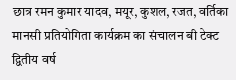छात्र रमन कुमार यादव, मयूर, कुशल, रजत, वर्तिका मानसी प्रतियोगिता कार्यक्रम का संचालन बी टेक्ट द्वितीय वर्ष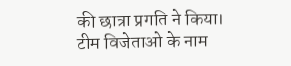की छात्रा प्रगति ने किया।
टीम विजेताओ के नाम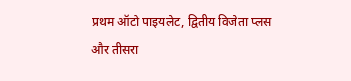प्रथम ऑटो पाइयलेट, द्वितीय विजेता प्लस और तीसरा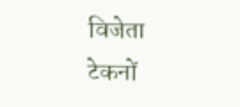विजेता टेकनों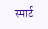स्मार्ट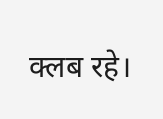क्लब रहे।